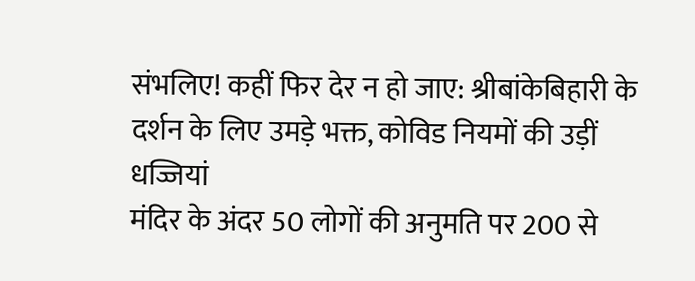संभलिए! कहीं फिर देर न हो जाए: श्रीबांकेबिहारी के दर्शन के लिए उमड़े भक्त, कोविड नियमों की उड़ीं धज्जियां
मंदिर के अंदर 50 लोगों की अनुमति पर 200 से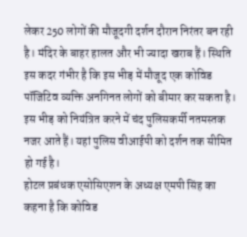लेकर 250 लोगों की मौजूदगी दर्शन दौरान निरंतर बन रही है। मंदिर के बाहर हालत और भी ज्यादा खराब हैं। स्थिति इस कदर गंभीर है कि इस भीड़ में मौजूद एक कोविड पॉजिटिव व्यक्ति अनगिनत लोगों को बीमार कर सकता है। इस भीड़ को नियंत्रित करने में चंद पुलिसकर्मी नतमस्तक नजर आते हैं। यहां पुलिस वीआईपी को दर्शन तक सीमित हो गई है।
होटल प्रबंधक एसोसिएशन के अध्यक्ष एमपी सिंह का कहना है कि कोविड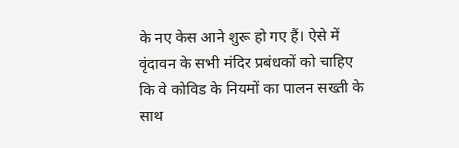के नए केस आने शुरू हो गए हैं। ऐसे में वृंदावन के सभी मंदिर प्रबंधकों को चाहिए कि वे कोविड के नियमों का पालन सख्ती के साथ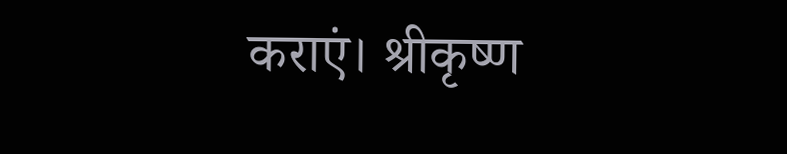कराएं। श्रीकृष्ण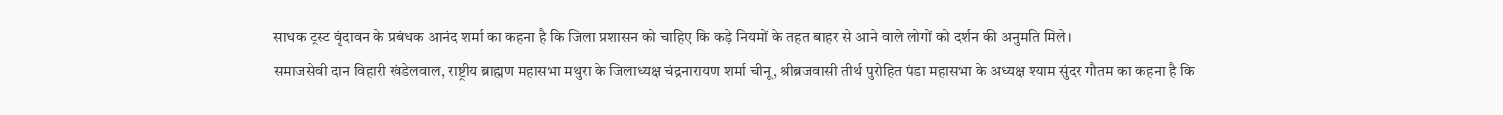साधक ट्रस्ट वृंदावन के प्रबंधक आनंद शर्मा का कहना है कि जिला प्रशासन को चाहिए कि कड़े नियमों के तहत बाहर से आने वाले लोगों को दर्शन की अनुमति मिले।
समाजसेवी दान विहारी खंडेलवाल, राष्ट्रीय ब्राह्मण महासभा मथुरा के जिलाध्यक्ष चंद्रनारायण शर्मा चीनू, श्रीब्रजवासी तीर्थ पुरोहित पंडा महासभा के अध्यक्ष श्याम सुंदर गौतम का कहना है कि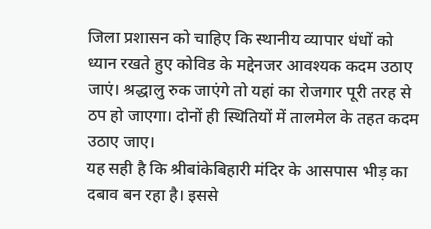जिला प्रशासन को चाहिए कि स्थानीय व्यापार धंधों को ध्यान रखते हुए कोविड के मद्देनजर आवश्यक कदम उठाए जाएं। श्रद्धालु रुक जाएंगे तो यहां का रोजगार पूरी तरह से ठप हो जाएगा। दोनों ही स्थितियों में तालमेल के तहत कदम उठाए जाए।
यह सही है कि श्रीबांकेबिहारी मंदिर के आसपास भीड़ का दबाव बन रहा है। इससे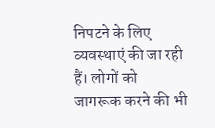निपटने के लिए व्यवस्थाएं की जा रही हैं। लोगों को जागरूक करने की भी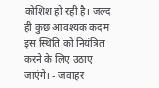कोशिश हो रही है। जल्द ही कुछ आवश्यक कदम इस स्थिति को नियंत्रित करने के लिए उठाए जाएंगे। - जवाहर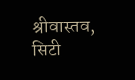श्रीवास्तव, सिटी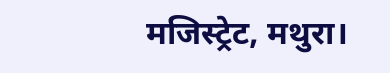मजिस्ट्रेट, मथुरा।